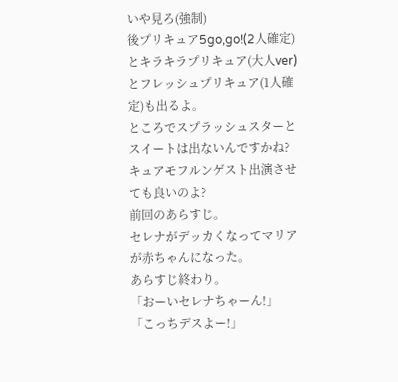いや見ろ(強制)
後プリキュア5go,go!(2人確定)とキラキラプリキュア(大人ver)とフレッシュプリキュア(1人確定)も出るよ。
ところでスプラッシュスターとスイートは出ないんですかね?
キュアモフルンゲスト出演させても良いのよ?
前回のあらすじ。
セレナがデッカくなってマリアが赤ちゃんになった。
あらすじ終わり。
「おーいセレナちゃーん!」
「こっちデスよー!」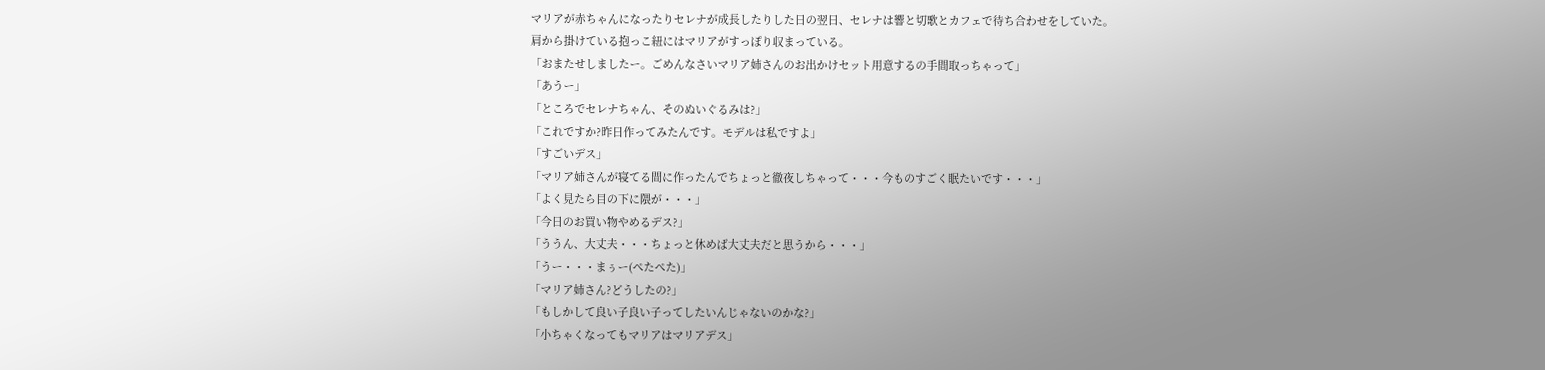マリアが赤ちゃんになったりセレナが成長したりした日の翌日、セレナは響と切歌とカフェで待ち合わせをしていた。
肩から掛けている抱っこ紐にはマリアがすっぽり収まっている。
「おまたせしましたー。ごめんなさいマリア姉さんのお出かけセット用意するの手間取っちゃって」
「あうー」
「ところでセレナちゃん、そのぬいぐるみは?」
「これですか?昨日作ってみたんです。モデルは私ですよ」
「すごいデス」
「マリア姉さんが寝てる間に作ったんでちょっと徹夜しちゃって・・・今ものすごく眠たいです・・・」
「よく見たら目の下に隈が・・・」
「今日のお買い物やめるデス?」
「ううん、大丈夫・・・ちょっと休めば大丈夫だと思うから・・・」
「うー・・・まぅー(ぺたぺた)」
「マリア姉さん?どうしたの?」
「もしかして良い子良い子ってしたいんじゃないのかな?」
「小ちゃくなってもマリアはマリアデス」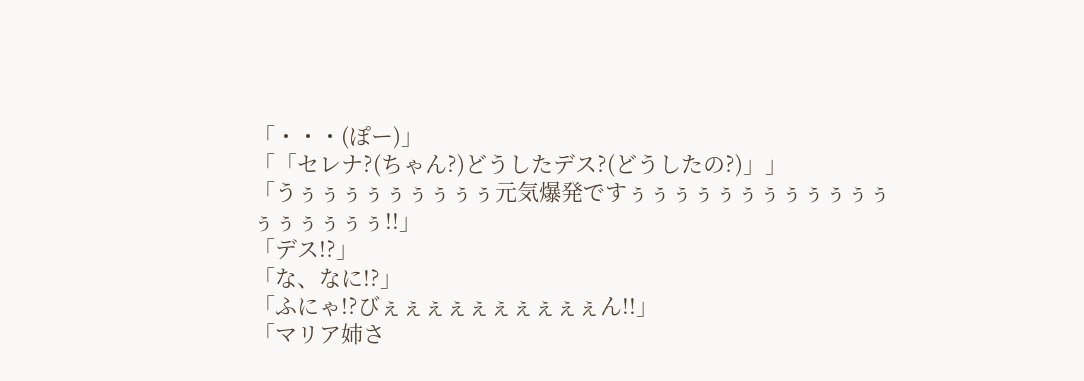「・・・(ぽー)」
「「セレナ?(ちゃん?)どうしたデス?(どうしたの?)」」
「うぅぅぅぅぅぅぅぅぅ元気爆発ですぅぅぅぅぅぅぅぅぅぅぅぅぅぅぅぅぅぅ!!」
「デス!?」
「な、なに!?」
「ふにゃ!?びぇぇぇぇぇぇぇぇぇぇん!!」
「マリア姉さ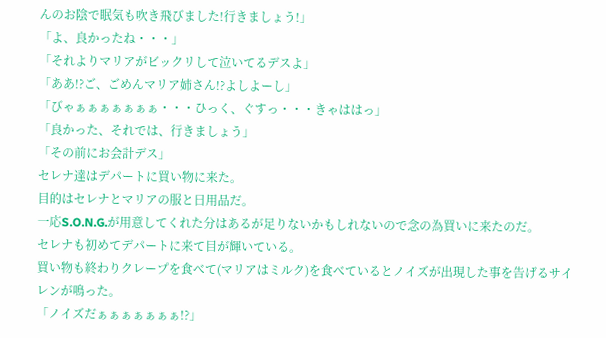んのお陰で眠気も吹き飛びました!行きましょう!」
「よ、良かったね・・・」
「それよりマリアがビックリして泣いてるデスよ」
「ああ!?ご、ごめんマリア姉さん!?よしよーし」
「びゃぁぁぁぁぁぁぁ・・・ひっく、ぐすっ・・・きゃははっ」
「良かった、それでは、行きましょう」
「その前にお会計デス」
セレナ達はデパートに買い物に来た。
目的はセレナとマリアの服と日用品だ。
一応S.O.N.G.が用意してくれた分はあるが足りないかもしれないので念の為買いに来たのだ。
セレナも初めてデパートに来て目が輝いている。
買い物も終わりクレープを食べて(マリアはミルク)を食べているとノイズが出現した事を告げるサイレンが鳴った。
「ノイズだぁぁぁぁぁぁぁ!?」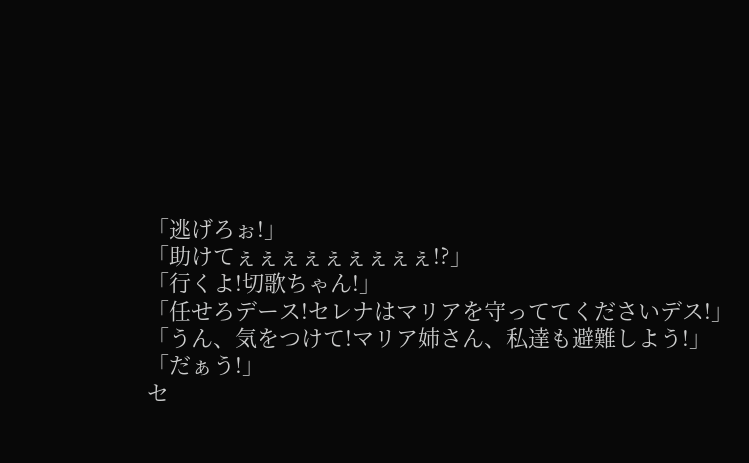「逃げろぉ!」
「助けてぇぇぇぇぇぇぇぇぇ!?」
「行くよ!切歌ちゃん!」
「任せろデース!セレナはマリアを守っててくださいデス!」
「うん、気をつけて!マリア姉さん、私達も避難しよう!」
「だぁう!」
セ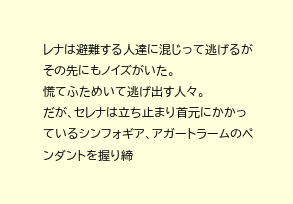レナは避難する人達に混じって逃げるがその先にもノイズがいた。
慌てふためいて逃げ出す人々。
だが、セレナは立ち止まり首元にかかっているシンフォギア、アガートラームのペンダントを握り締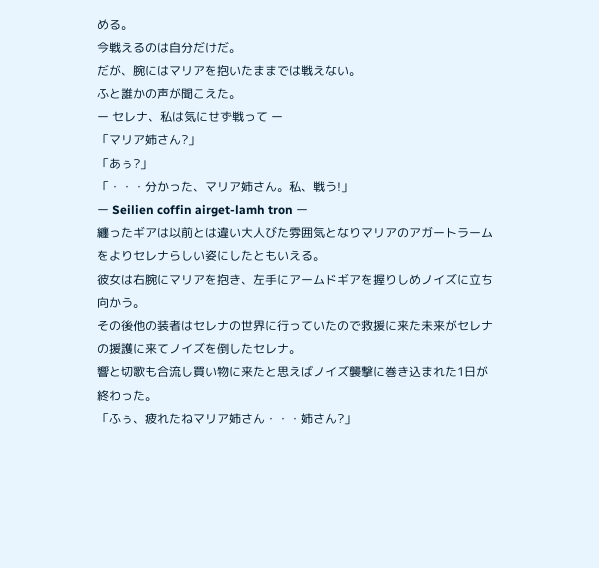める。
今戦えるのは自分だけだ。
だが、腕にはマリアを抱いたままでは戦えない。
ふと誰かの声が聞こえた。
ー セレナ、私は気にせず戦って ー
「マリア姉さん?」
「あぅ?」
「・・・分かった、マリア姉さん。私、戦う!」
ー Seilien coffin airget-lamh tron ー
纏ったギアは以前とは違い大人びた雰囲気となりマリアのアガートラームをよりセレナらしい姿にしたともいえる。
彼女は右腕にマリアを抱き、左手にアームドギアを握りしめノイズに立ち向かう。
その後他の装者はセレナの世界に行っていたので救援に来た未来がセレナの援護に来てノイズを倒したセレナ。
響と切歌も合流し買い物に来たと思えばノイズ襲撃に巻き込まれた1日が終わった。
「ふぅ、疲れたねマリア姉さん・・・姉さん?」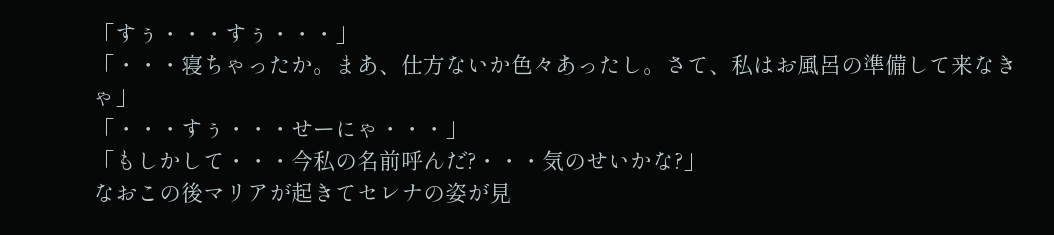「すぅ・・・すぅ・・・」
「・・・寝ちゃったか。まあ、仕方ないか色々あったし。さて、私はお風呂の準備して来なきゃ」
「・・・すぅ・・・せーにゃ・・・」
「もしかして・・・今私の名前呼んだ?・・・気のせいかな?」
なおこの後マリアが起きてセレナの姿が見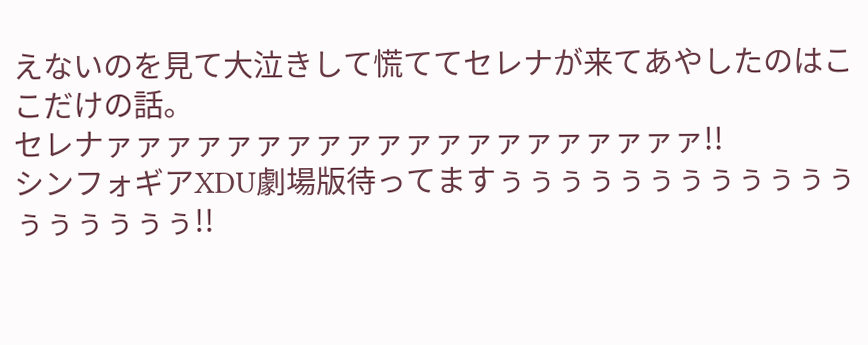えないのを見て大泣きして慌ててセレナが来てあやしたのはここだけの話。
セレナァァァァァァァァァァァァァァァァァァァァ!!
シンフォギアXDU劇場版待ってますぅぅぅぅぅぅぅぅぅぅぅぅぅぅぅぅぅぅ!!